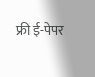फ्री ई-पेपर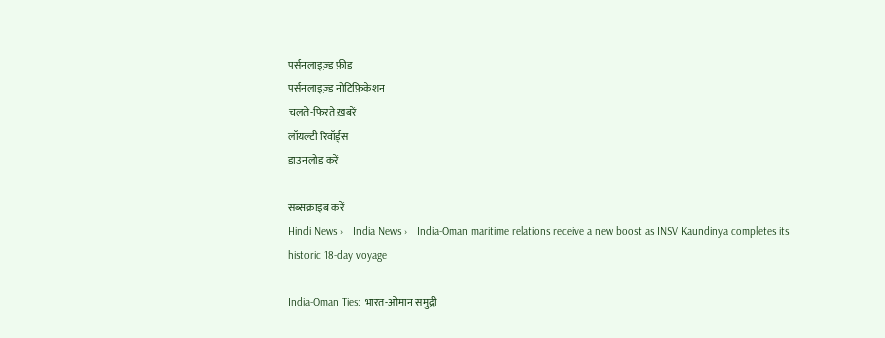पर्सनलाइज़्ड फ़ीड
पर्सनलाइज़्ड नोटिफ़िकेशन
चलते-फिरते ख़बरें
लॉयल्टी रिवॉर्ड्स
डाउनलोड करें

सब्सक्राइब करें
Hindi News ›   India News ›   India-Oman maritime relations receive a new boost as INSV Kaundinya completes its historic 18-day voyage

India-Oman Ties: भारत-ओमान समुद्री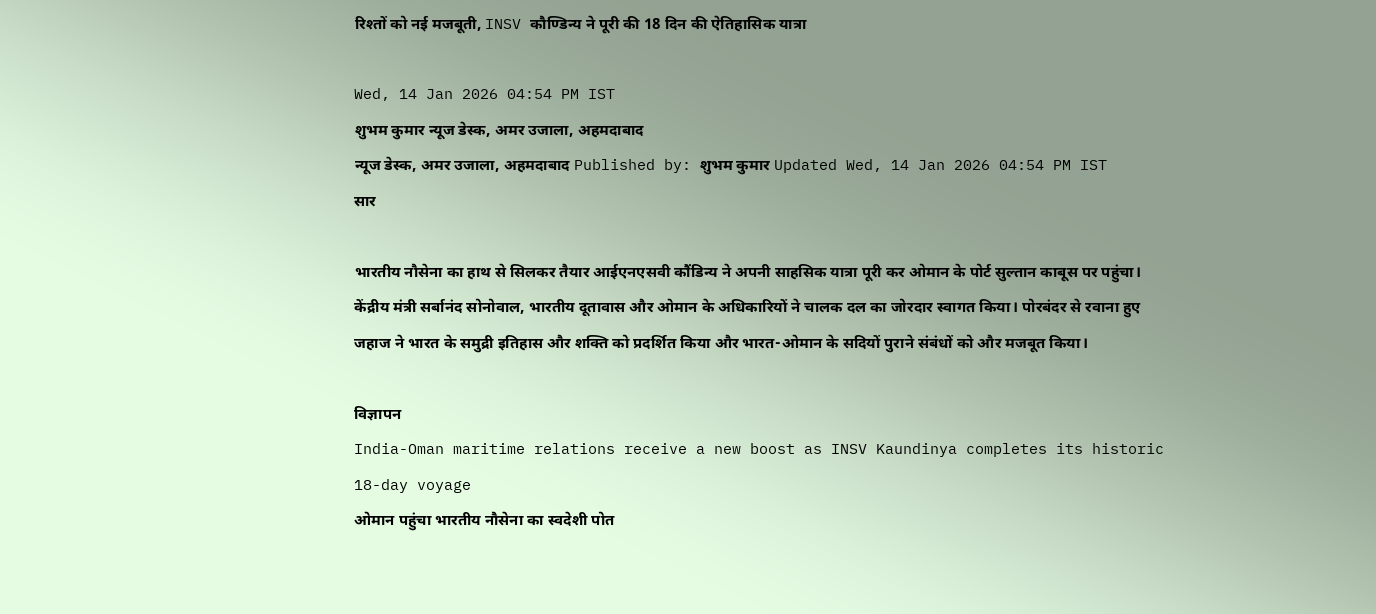रिश्तों को नई मजबूती, INSV कौण्डिन्य ने पूरी की 18 दिन की ऐतिहासिक यात्रा

Wed, 14 Jan 2026 04:54 PM IST
शुभम कुमार न्यूज डेस्क, अमर उजाला, अहमदाबाद
न्यूज डेस्क, अमर उजाला, अहमदाबाद Published by: शुभम कुमार Updated Wed, 14 Jan 2026 04:54 PM IST
सार

भारतीय नौसेना का हाथ से सिलकर तैयार आईएनएसवी कौंडिन्य ने अपनी साहसिक यात्रा पूरी कर ओमान के पोर्ट सुल्तान काबूस पर पहुंचा। केंद्रीय मंत्री सर्बानंद सोनोवाल, भारतीय दूतावास और ओमान के अधिकारियों ने चालक दल का जोरदार स्वागत किया। पोरबंदर से रवाना हुए जहाज ने भारत के समुद्री इतिहास और शक्ति को प्रदर्शित किया और भारत-ओमान के सदियों पुराने संबंधों को और मजबूत किया।

विज्ञापन
India-Oman maritime relations receive a new boost as INSV Kaundinya completes its historic 18-day voyage
ओमान पहुंचा भारतीय नौसेना का स्वदेशी पोत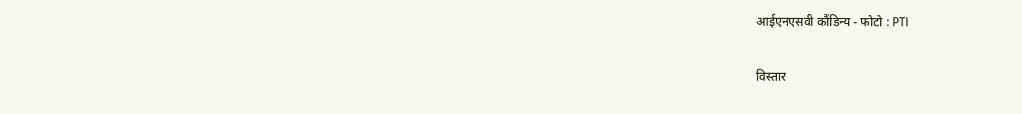आईएनएसवी कौंडिन्य - फोटो : PTI

विस्तार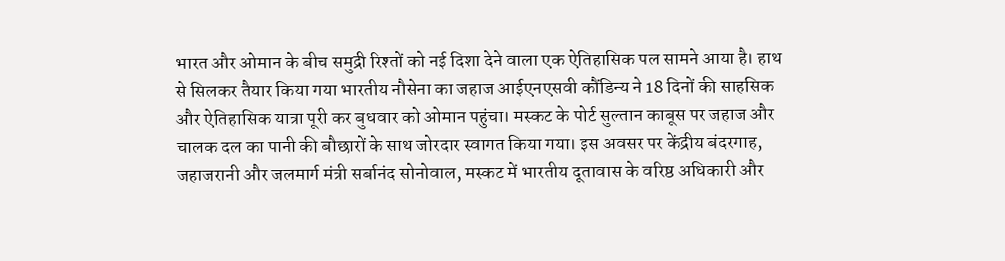भारत और ओमान के बीच समुद्री रिश्तों को नई दिशा देने वाला एक ऐतिहासिक पल सामने आया है। हाथ से सिलकर तैयार किया गया भारतीय नौसेना का जहाज आईएनएसवी कौंडिन्य ने 18 दिनों की साहसिक और ऐतिहासिक यात्रा पूरी कर बुधवार को ओमान पहुंचा। मस्कट के पोर्ट सुल्तान काबूस पर जहाज और चालक दल का पानी की बौछारों के साथ जोरदार स्वागत किया गया। इस अवसर पर केंद्रीय बंदरगाह, जहाजरानी और जलमार्ग मंत्री सर्बानंद सोनोवाल, मस्कट में भारतीय दूतावास के वरिष्ठ अधिकारी और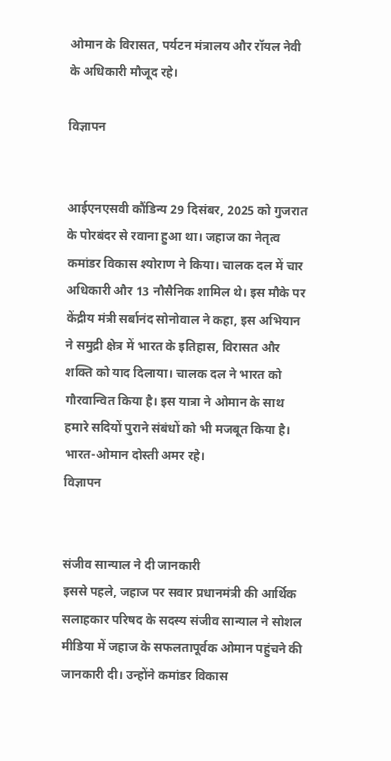ओमान के विरासत, पर्यटन मंत्रालय और रॉयल नेवी के अधिकारी मौजूद रहे।

विज्ञापन


आईएनएसवी कौंडिन्य 29 दिसंबर, 2025 को गुजरात के पोरबंदर से रवाना हुआ था। जहाज का नेतृत्व कमांडर विकास श्योराण ने किया। चालक दल में चार अधिकारी और 13 नौसैनिक शामिल थे। इस मौके पर केंद्रीय मंत्री सर्बानंद सोनोवाल ने कहा, इस अभियान ने समुद्री क्षेत्र में भारत के इतिहास, विरासत और शक्ति को याद दिलाया। चालक दल ने भारत को गौरवान्वित किया है। इस यात्रा ने ओमान के साथ हमारे सदियों पुराने संबंधों को भी मजबूत किया है। भारत-ओमान दोस्ती अमर रहे।
विज्ञापन


संजीव सान्याल ने दी जानकारी
इससे पहले, जहाज पर सवार प्रधानमंत्री की आर्थिक सलाहकार परिषद के सदस्य संजीव सान्याल ने सोशल मीडिया में जहाज के सफलतापूर्वक ओमान पहुंचने की जानकारी दी। उन्होंने कमांडर विकास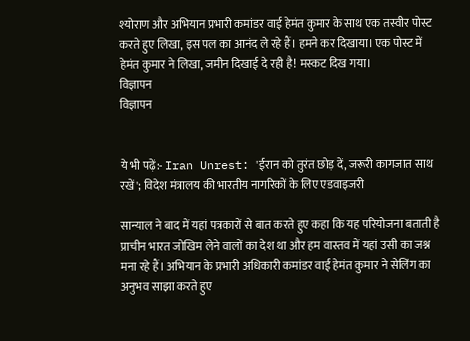श्योराण और अभियान प्रभारी कमांडर वाई हेमंत कुमार के साथ एक तस्वीर पोस्ट करते हुए लिखा, इस पल का आनंद ले रहे हैं। हमने कर दिखाया। एक पोस्ट में हेमंत कुमार ने लिखा, जमीन दिखाई दे रही है! मस्कट दिख गया।
विज्ञापन
विज्ञापन


ये भी पढ़ें:- Iran Unrest: 'ईरान को तुरंत छोड़ दें, जरूरी कागजात साथ रखें'; विदेश मंत्रालय की भारतीय नागरिकों के लिए एडवाइजरी

सान्याल ने बाद में यहां पत्रकारों से बात करते हुए कहा कि यह परियोजना बताती है प्राचीन भारत जोखिम लेने वालों का देश था और हम वास्तव में यहां उसी का जश्न मना रहे हैं। अभियान के प्रभारी अधिकारी कमांडर वाई हेमंत कुमार ने सेलिंग का अनुभव साझा करते हुए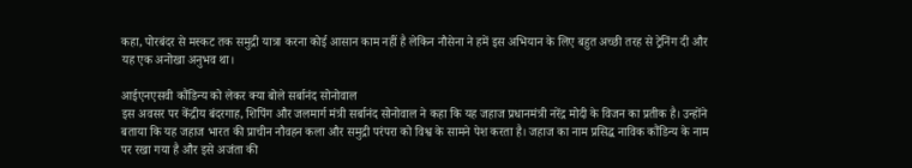कहा, पोरबंदर से मस्कट तक समुद्री यात्रा करना कोई आसान काम नहीं है लेकिन नौसेना ने हमें इस अभियान के लिए बहुत अच्छी तरह से ट्रेनिंग दी और यह एक अनोखा अनुभव था।

आईएनएसवी कौंडिन्य को लेकर क्या बोले सर्बानंद सोनोवाल
इस अवसर पर केंद्रीय बंदरगाह, शिपिंग और जलमार्ग मंत्री सर्बानंद सोनोवाल ने कहा कि यह जहाज प्रधानमंत्री नरेंद्र मोदी के विजन का प्रतीक है। उन्होंने बताया कि यह जहाज भारत की प्राचीन नौवहन कला और समुद्री परंपरा को विश्व के सामने पेश करता है। जहाज का नाम प्रसिद्ध नाविक कौंडिन्य के नाम पर रखा गया है और इसे अजंता की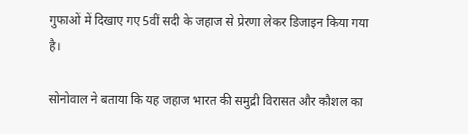गुफाओं में दिखाए गए 5वीं सदी के जहाज से प्रेरणा लेकर डिजाइन किया गया है।

सोनोवाल ने बताया कि यह जहाज भारत की समुद्री विरासत और कौशल का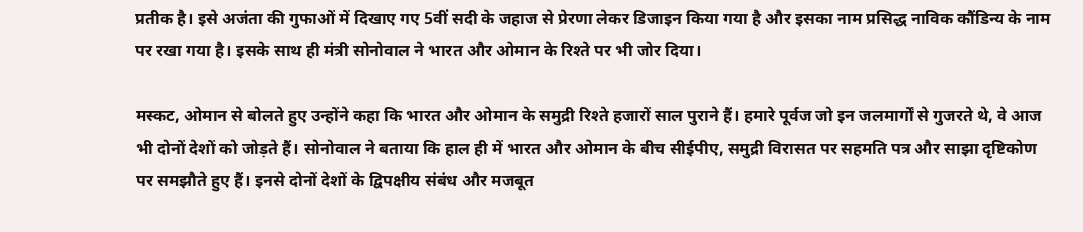प्रतीक है। इसे अजंता की गुफाओं में दिखाए गए 5वीं सदी के जहाज से प्रेरणा लेकर डिजाइन किया गया है और इसका नाम प्रसिद्ध नाविक कौंडिन्य के नाम पर रखा गया है। इसके साथ ही मंत्री सोनोवाल ने भारत और ओमान के रिश्ते पर भी जोर दिया।

मस्कट, ओमान से बोलते हुए उन्होंने कहा कि भारत और ओमान के समुद्री रिश्ते हजारों साल पुराने हैं। हमारे पूर्वज जो इन जलमार्गों से गुजरते थे, वे आज भी दोनों देशों को जोड़ते हैं। सोनोवाल ने बताया कि हाल ही में भारत और ओमान के बीच सीईपीए, समुद्री विरासत पर सहमति पत्र और साझा दृष्टिकोण पर समझौते हुए हैं। इनसे दोनों देशों के द्विपक्षीय संबंध और मजबूत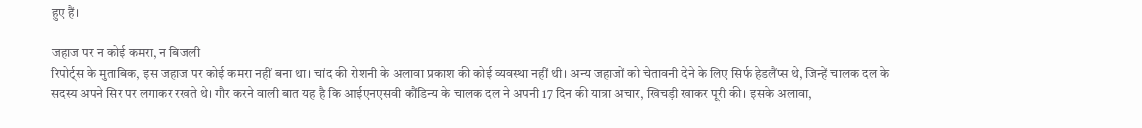हुए हैं।

जहाज पर न कोई कमरा, न बिजली
रिपोर्ट्स के मुताबिक, इस जहाज पर कोई कमरा नहीं बना था। चांद की रोशनी के अलावा प्रकाश की कोई व्यवस्था नहीं थी। अन्य जहाजों को चेतावनी देने के लिए सिर्फ हेडलैंप्स थे, जिन्हें चालक दल के सदस्य अपने सिर पर लगाकर रखते थे। गौर करने वाली बात यह है कि आईएनएसवी कौंडिन्य के चालक दल ने अपनी 17 दिन की यात्रा अचार, खिचड़ी खाकर पूरी की। इसके अलावा,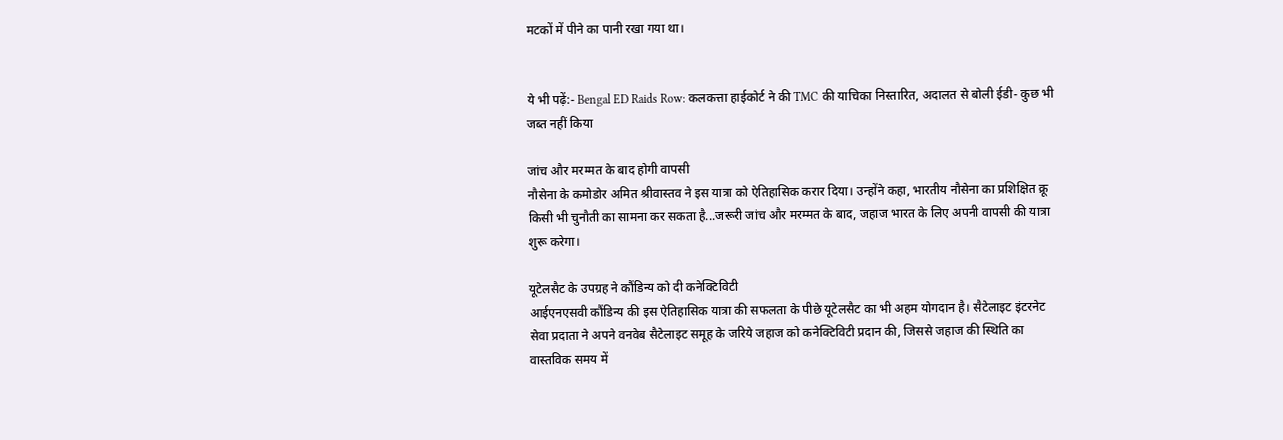मटकों में पीने का पानी रखा गया था।


ये भी पढ़ें:- Bengal ED Raids Row: कलकत्ता हाईकोर्ट ने की TMC की याचिका निस्तारित, अदालत से बोली ईडी- कुछ भी जब्त नहीं किया

जांच और मरम्मत के बाद होगी वापसी
नौसेना के कमोडोर अमित श्रीवास्तव ने इस यात्रा को ऐतिहासिक करार दिया। उन्होंने कहा, भारतीय नौसेना का प्रशिक्षित क्रू किसी भी चुनौती का सामना कर सकता है...जरूरी जांच और मरम्मत के बाद, जहाज भारत के लिए अपनी वापसी की यात्रा शुरू करेगा।

यूटेलसैट के उपग्रह ने कौंडिन्य को दी कनेक्टिविटी
आईएनएसवी कौंडिन्य की इस ऐतिहासिक यात्रा की सफलता के पीछे यूटेलसैट का भी अहम योगदान है। सैटेलाइट इंटरनेट सेवा प्रदाता ने अपने वनवेब सैटेलाइट समूह के जरिये जहाज को कनेक्टिविटी प्रदान की, जिससे जहाज की स्थिति का वास्तविक समय में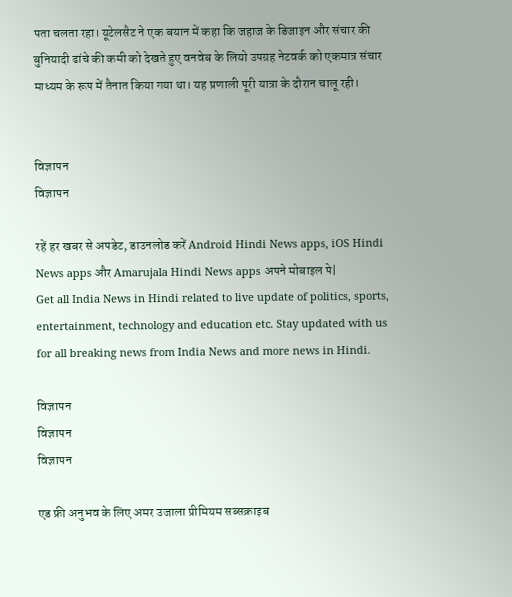पता चलता रहा। यूटेलसैट ने एक बयान में कहा कि जहाज के डिजाइन और संचार की बुनियादी ढांचे की कमी को देखते हुए वनवेब के लियो उपग्रह नेटवर्क को एकमात्र संचार माध्यम के रूप में तैनात किया गया था। यह प्रणाली पूरी यात्रा के दौरान चालू रही।


विज्ञापन
विज्ञापन

रहें हर खबर से अपडेट, डाउनलोड करें Android Hindi News apps, iOS Hindi News apps और Amarujala Hindi News apps अपने मोबाइल पे|
Get all India News in Hindi related to live update of politics, sports, entertainment, technology and education etc. Stay updated with us for all breaking news from India News and more news in Hindi.

विज्ञापन
विज्ञापन
विज्ञापन

एड फ्री अनुभव के लिए अमर उजाला प्रीमियम सब्सक्राइब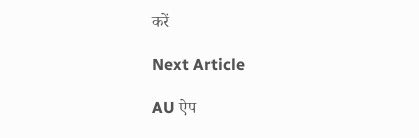करें

Next Article

AU ऐप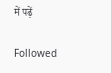में पढ़ें

Followed